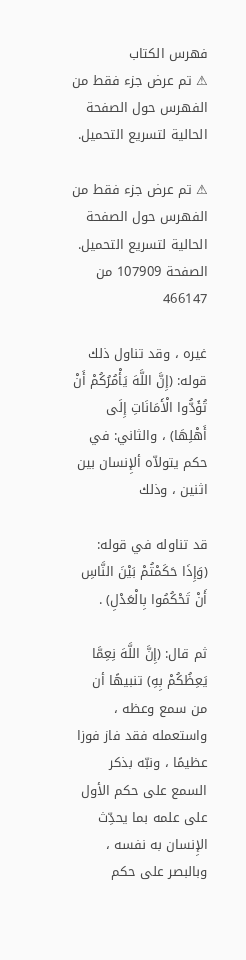فهرس الكتاب
⚠ تم عرض جزء فقط من الفهرس حول الصفحة الحالية لتسريع التحميل.

⚠ تم عرض جزء فقط من الفهرس حول الصفحة الحالية لتسريع التحميل.
الصفحة 107909 من 466147

غيره ، وقد تناول ذلك قوله: (إِنَّ اللَّهَ يَأْمُرُكُمْ أَنْ تُؤَدُّوا الْأَمَانَاتِ إِلَى أَهْلِهَا) ، والثاني: في حكم يتولاّه ألإِنسان بين اثنين ، وذلك

قد تناوله في قوله: (وَإِذَا حَكَمْتُمْ بَيْنَ النَّاسِ أَنْ تَحْكُمُوا بِالْعَدْلِ) .

ثم قال: (إِنَّ اللَّهَ نِعِمَّا يَعِظُكُمْ بِهِ) تنبيهًا أن من سمع وعظه ، واستعمله فقد فاز فوزا عظيمًا ، ونبّه بذكر السمع على حكم الأول على علمه بما يحدِّث الإِنسان به نفسه ، وبالبصر على حكم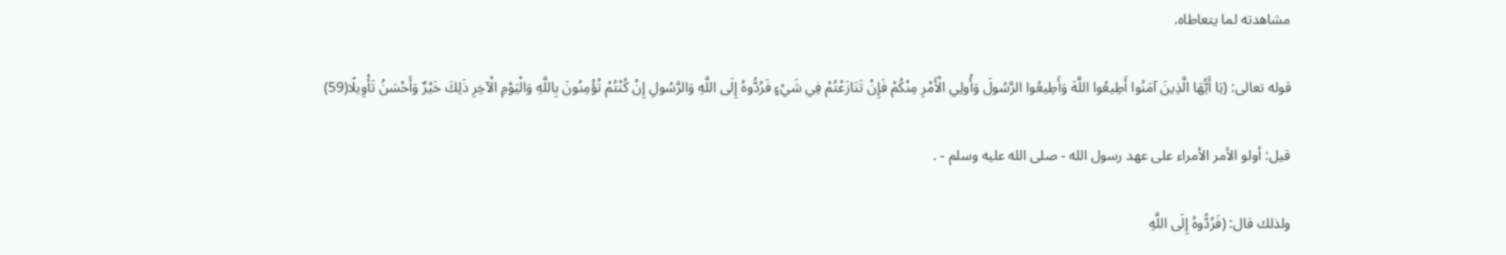مشاهدته لما يتعاطاه.

قوله تعالى: (يَا أَيُّهَا الَّذِينَ آمَنُوا أَطِيعُوا اللَّهَ وَأَطِيعُوا الرَّسُولَ وَأُولِي الْأَمْرِ مِنْكُمْ فَإِنْ تَنَازَعْتُمْ فِي شَيْءٍ فَرُدُّوهُ إِلَى اللَّهِ وَالرَّسُولِ إِنْ كُنْتُمْ تُؤْمِنُونَ بِاللَّهِ وَالْيَوْمِ الْآخِرِ ذَلِكَ خَيْرٌ وَأَحْسَنُ تَأْوِيلًا(59)

قيل: أولو الأمر الأمراء على عهد رسول الله - صلى الله عليه وسلم - .

ولذلك قال: (فَرُدُّوهُ إِلَى اللَّهِ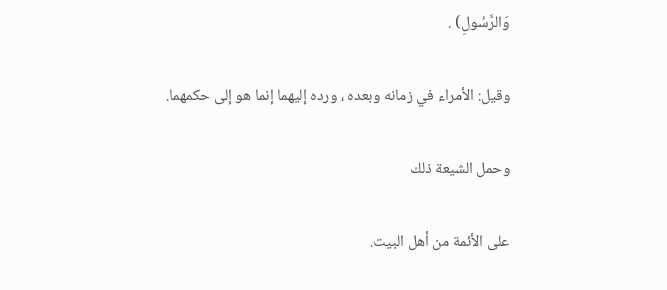وَالرَّسُولِ) .

وقيل: الأمراء في زمانه وبعده ، ورده إليهما إنما هو إلى حكمهما.

وحمل الشيعة ذلك

على الأئمة من أهل البيت.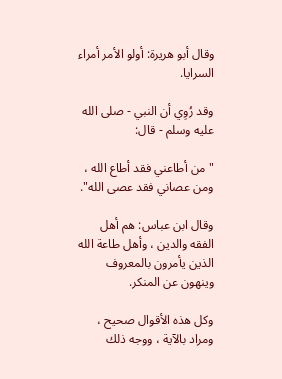وقال أبو هريرة: أولو الأمر أمراء السرايا.

وقد رُوِي أن النبي - صلى الله عليه وسلم - قال:

"من أطاعني فقد أطاع الله ، ومن عصاني فقد عصى الله".

وقال ابن عباس: هم أهل الفقه والدين ، وأهل طاعة الله الذين يأمرون بالمعروف وينهون عن المنكر.

وكل هذه الأقوال صحيح ، ومراد بالآية ، ووجه ذلك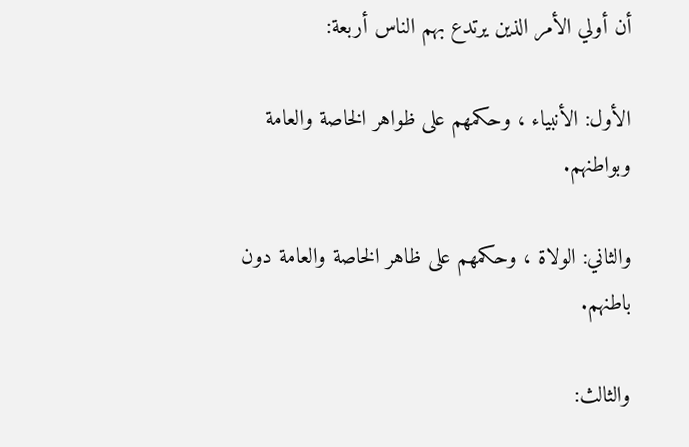أن أولي الأمر الذين يرتدع بهم الناس أربعة:

الأول: الأنبياء ، وحكمهم على ظواهر الخاصة والعامة وبواطنهم.

والثاني: الولاة ، وحكمهم على ظاهر الخاصة والعامة دون باطنهم.

والثالث: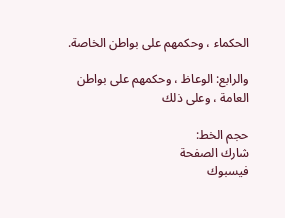الحكماء ، وحكمهم على بواطن الخاصة.

والرابع: الوعاظ ، وحكمهم على بواطن العامة ، وعلى ذلك

حجم الخط:
شارك الصفحة
فيسبوك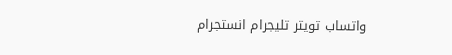واتساب تويتر تليجرام انستجرام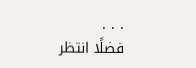. . .
فضلًا انتظر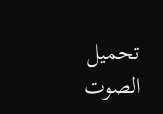تحميل الصوت